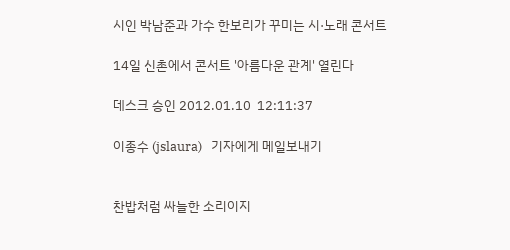시인 박남준과 가수 한보리가 꾸미는 시·노래 콘서트

14일 신촌에서 콘서트 '아름다운 관계' 열린다

데스크 승인 2012.01.10  12:11:37

이종수 (jslaura)   기자에게 메일보내기


찬밥처럼 싸늘한 소리이지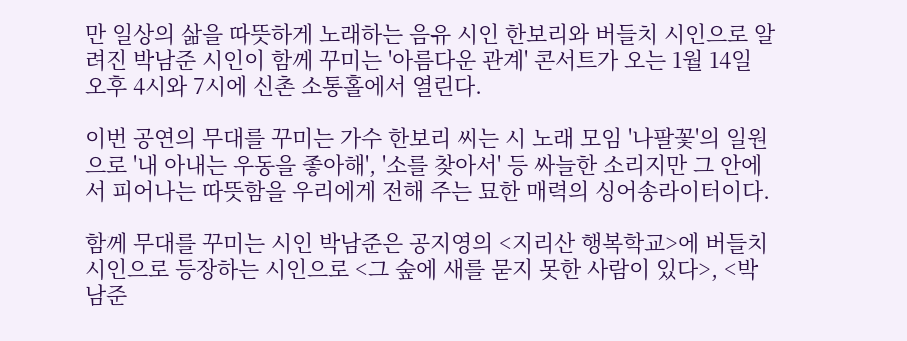만 일상의 삶을 따뜻하게 노래하는 음유 시인 한보리와 버들치 시인으로 알려진 박남준 시인이 함께 꾸미는 '아름다운 관계' 콘서트가 오는 1월 14일 오후 4시와 7시에 신촌 소통홀에서 열린다.

이번 공연의 무대를 꾸미는 가수 한보리 씨는 시 노래 모임 '나팔꽃'의 일원으로 '내 아내는 우동을 좋아해', '소를 찾아서' 등 싸늘한 소리지만 그 안에서 피어나는 따뜻함을 우리에게 전해 주는 묘한 매력의 싱어송라이터이다.

함께 무대를 꾸미는 시인 박남준은 공지영의 <지리산 행복학교>에 버들치 시인으로 등장하는 시인으로 <그 숲에 새를 묻지 못한 사람이 있다>, <박남준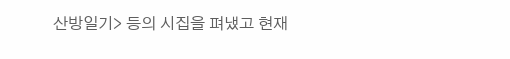산방일기> 등의 시집을 펴냈고 현재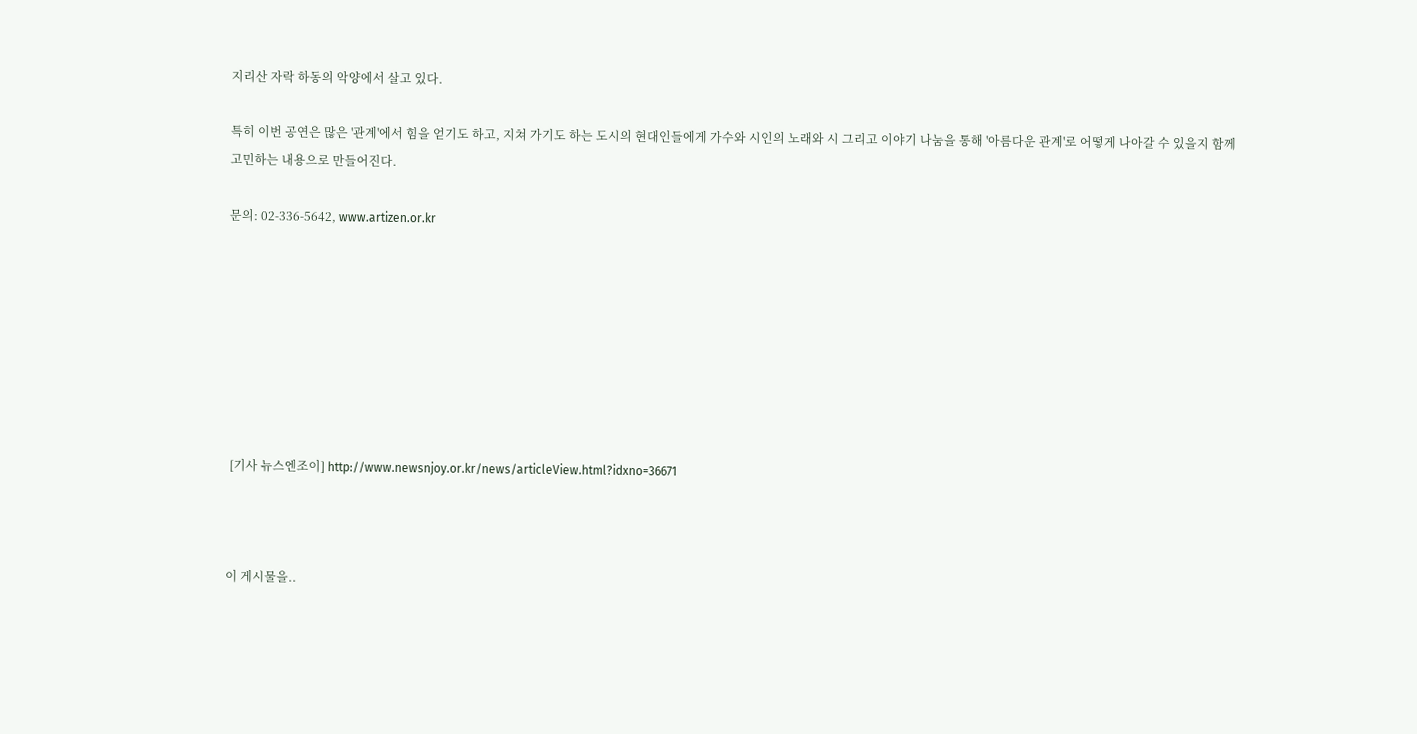지리산 자락 하동의 악양에서 살고 있다.

특히 이번 공연은 많은 '관계'에서 힘을 얻기도 하고, 지쳐 가기도 하는 도시의 현대인들에게 가수와 시인의 노래와 시 그리고 이야기 나눔을 통해 '아름다운 관계'로 어떻게 나아갈 수 있을지 함께 고민하는 내용으로 만들어진다.

문의: 02-336-5642, www.artizen.or.kr








 [기사 뉴스엔조이] http://www.newsnjoy.or.kr/news/articleView.html?idxno=36671



이 게시물을..